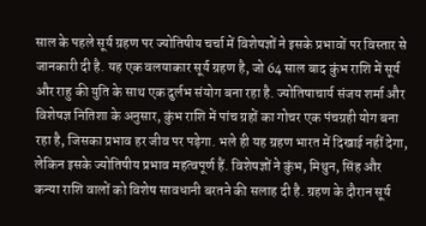साल के पहले सूर्य ग्रहण पर ज्योतिषीय चर्चा में विशेषज्ञों ने इसके प्रभावों पर विस्तार से जानकारी दी है. यह एक वलयाकार सूर्य ग्रहण है, जो 64 साल बाद कुंभ राशि में सूर्य और राहु की युति के साथ एक दुर्लभ संयोग बना रहा है. ज्योतिषाचार्य संजय शर्मा और विशेषज्ञ नितिशा के अनुसार, कुंभ राशि में पांच ग्रहों का गोचर एक पंचग्रही योग बना रहा है, जिसका प्रभाव हर जीव पर पड़ेगा. भले ही यह ग्रहण भारत में दिखाई नहीं देगा, लेकिन इसके ज्योतिषीय प्रभाव महत्वपूर्ण हैं. विशेषज्ञों ने कुंभ, मिथुन, सिंह और कन्या राशि वालों को विशेष सावधानी बरतने की सलाह दी है. ग्रहण के दौरान सूर्य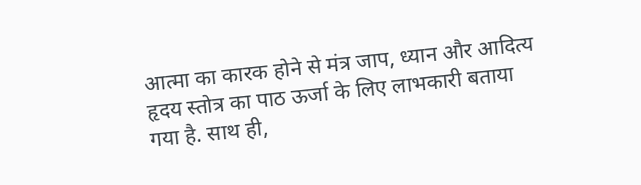आत्मा का कारक होने से मंत्र जाप, ध्यान और आदित्य हृदय स्तोत्र का पाठ ऊर्जा के लिए लाभकारी बताया गया है. साथ ही,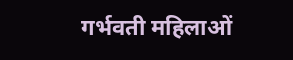गर्भवती महिलाओं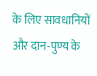के लिए सावधानियों और दान-पुण्य के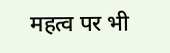महत्व पर भी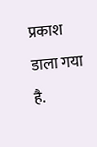प्रकाश डाला गया है.